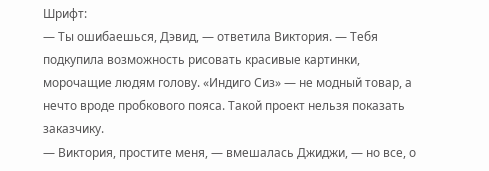Шрифт:
— Ты ошибаешься, Дэвид, — ответила Виктория. — Тебя подкупила возможность рисовать красивые картинки, морочащие людям голову. «Индиго Сиз» — не модный товар, а нечто вроде пробкового пояса. Такой проект нельзя показать заказчику.
— Виктория, простите меня, — вмешалась Джиджи, — но все, о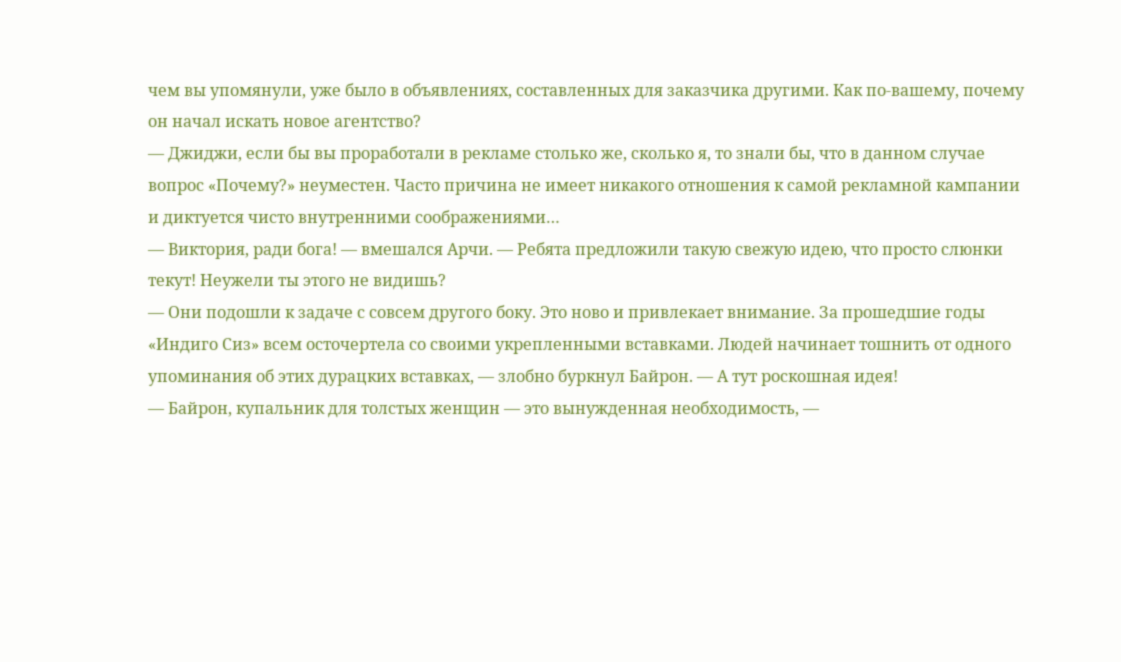чем вы упомянули, уже было в объявлениях, составленных для заказчика другими. Как по-вашему, почему он начал искать новое агентство?
— Джиджи, если бы вы проработали в рекламе столько же, сколько я, то знали бы, что в данном случае вопрос «Почему?» неуместен. Часто причина не имеет никакого отношения к самой рекламной кампании и диктуется чисто внутренними соображениями…
— Виктория, ради бога! — вмешался Арчи. — Ребята предложили такую свежую идею, что просто слюнки текут! Неужели ты этого не видишь?
— Они подошли к задаче с совсем другого боку. Это ново и привлекает внимание. За прошедшие годы «Индиго Сиз» всем осточертела со своими укрепленными вставками. Людей начинает тошнить от одного упоминания об этих дурацких вставках, — злобно буркнул Байрон. — А тут роскошная идея!
— Байрон, купальник для толстых женщин — это вынужденная необходимость, —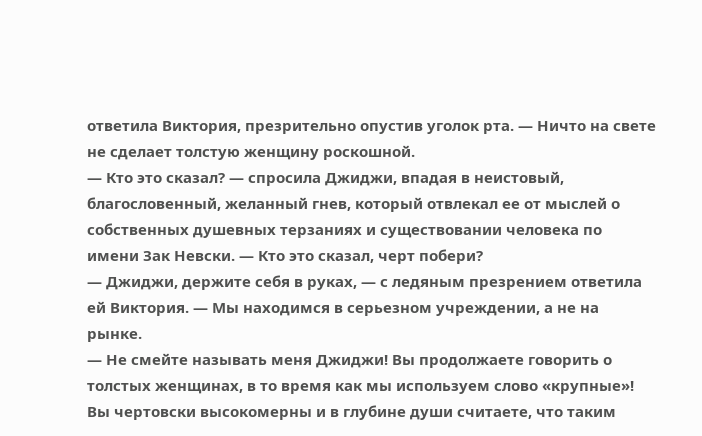ответила Виктория, презрительно опустив уголок рта. — Ничто на свете не сделает толстую женщину роскошной.
— Кто это сказал? — спросила Джиджи, впадая в неистовый, благословенный, желанный гнев, который отвлекал ее от мыслей о собственных душевных терзаниях и существовании человека по имени Зак Невски. — Кто это сказал, черт побери?
— Джиджи, держите себя в руках, — с ледяным презрением ответила ей Виктория. — Мы находимся в серьезном учреждении, а не на рынке.
— Не смейте называть меня Джиджи! Вы продолжаете говорить о толстых женщинах, в то время как мы используем слово «крупные»! Вы чертовски высокомерны и в глубине души считаете, что таким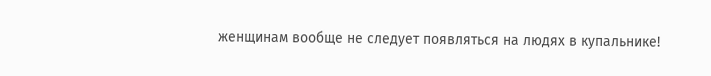женщинам вообще не следует появляться на людях в купальнике!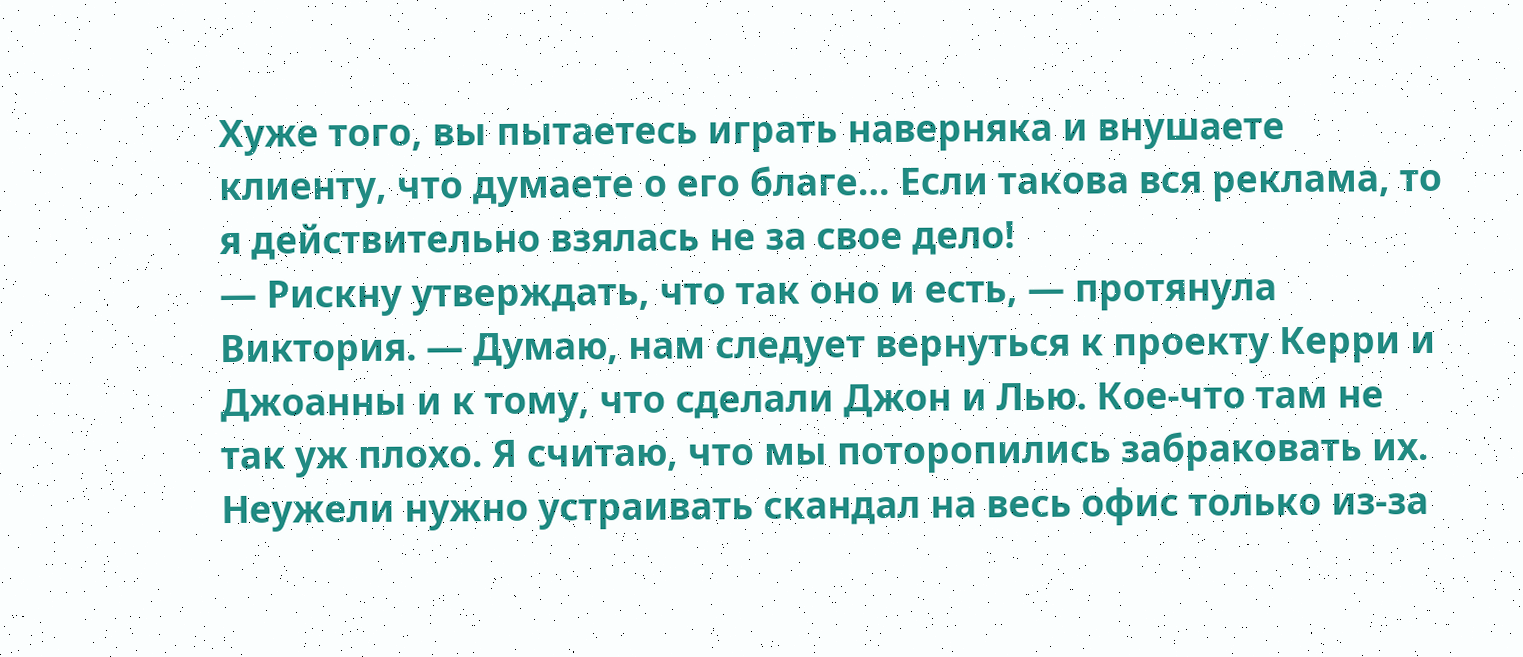Хуже того, вы пытаетесь играть наверняка и внушаете клиенту, что думаете о его благе… Если такова вся реклама, то я действительно взялась не за свое дело!
— Рискну утверждать, что так оно и есть, — протянула Виктория. — Думаю, нам следует вернуться к проекту Керри и Джоанны и к тому, что сделали Джон и Лью. Кое-что там не так уж плохо. Я считаю, что мы поторопились забраковать их. Неужели нужно устраивать скандал на весь офис только из-за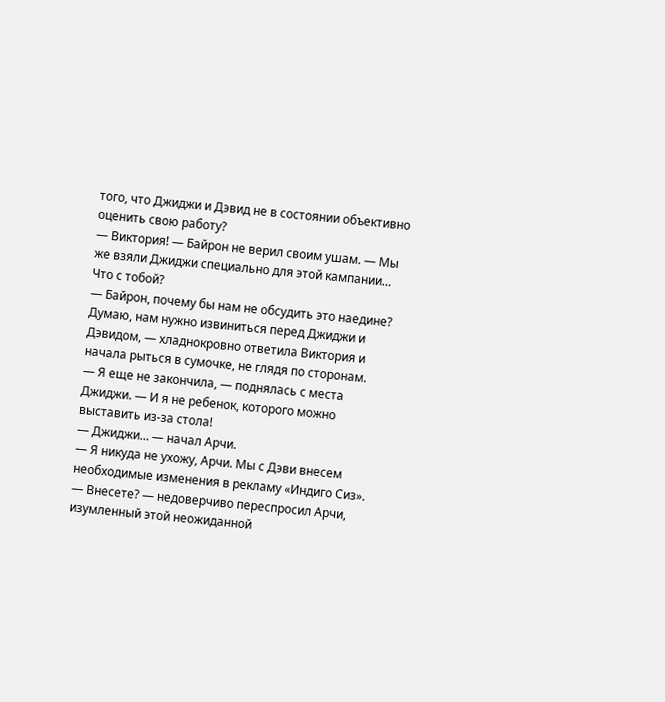того, что Джиджи и Дэвид не в состоянии объективно оценить свою работу?
— Виктория! — Байрон не верил своим ушам. — Мы же взяли Джиджи специально для этой кампании… Что с тобой?
— Байрон, почему бы нам не обсудить это наедине? Думаю, нам нужно извиниться перед Джиджи и Дэвидом, — хладнокровно ответила Виктория и начала рыться в сумочке, не глядя по сторонам.
— Я еще не закончила, — поднялась с места Джиджи. — И я не ребенок, которого можно выставить из-за стола!
— Джиджи… — начал Арчи.
— Я никуда не ухожу, Арчи. Мы с Дэви внесем необходимые изменения в рекламу «Индиго Сиз».
— Внесете? — недоверчиво переспросил Арчи, изумленный этой неожиданной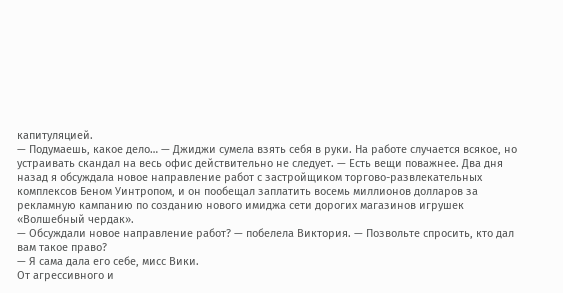капитуляцией.
— Подумаешь, какое дело… — Джиджи сумела взять себя в руки. На работе случается всякое, но устраивать скандал на весь офис действительно не следует. — Есть вещи поважнее. Два дня назад я обсуждала новое направление работ с застройщиком торгово-развлекательных комплексов Беном Уинтропом, и он пообещал заплатить восемь миллионов долларов за рекламную кампанию по созданию нового имиджа сети дорогих магазинов игрушек «Волшебный чердак».
— Обсуждали новое направление работ? — побелела Виктория. — Позвольте спросить, кто дал вам такое право?
— Я сама дала его себе, мисс Вики.
От агрессивного и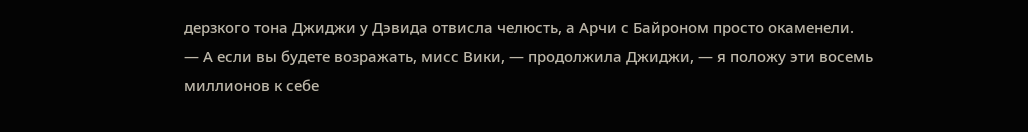дерзкого тона Джиджи у Дэвида отвисла челюсть, а Арчи с Байроном просто окаменели.
— А если вы будете возражать, мисс Вики, — продолжила Джиджи, — я положу эти восемь миллионов к себе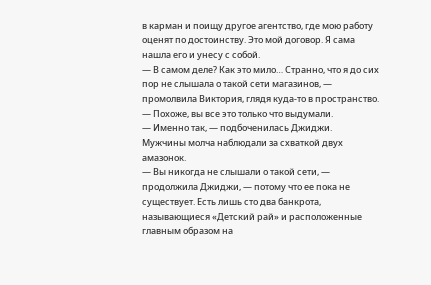в карман и поищу другое агентство, где мою работу оценят по достоинству. Это мой договор. Я сама нашла его и унесу с собой.
— В самом деле? Как это мило… Странно, что я до сих пор не слышала о такой сети магазинов, — промолвила Виктория, глядя куда-то в пространство. — Похоже, вы все это только что выдумали.
— Именно так, — подбоченилась Джиджи.
Мужчины молча наблюдали за схваткой двух амазонок.
— Вы никогда не слышали о такой сети, — продолжила Джиджи, — потому что ее пока не существует. Есть лишь сто два банкрота, называющиеся «Детский рай» и расположенные главным образом на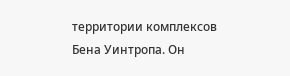территории комплексов Бена Уинтропа. Он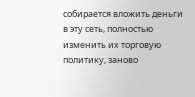собирается вложить деньги в эту сеть, полностью изменить их торговую политику, заново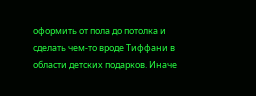оформить от пола до потолка и сделать чем-то вроде Тиффани в области детских подарков. Иначе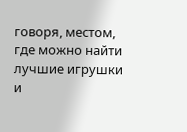говоря, местом, где можно найти лучшие игрушки и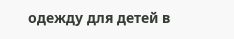одежду для детей в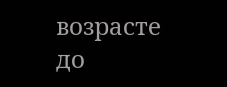возрасте до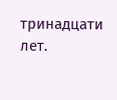тринадцати лет.